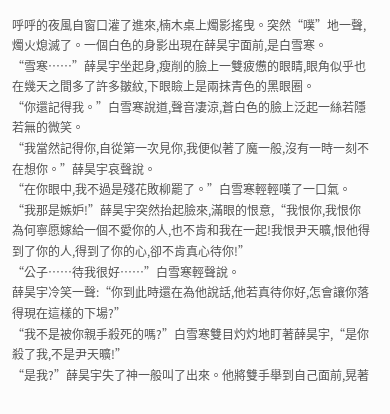呼呼的夜風自窗口灌了進來,楠木桌上燭影搖曳。突然“噗”地一聲,燭火熄滅了。一個白色的身影出現在薛昊宇面前,是白雪寒。
“雪寒……”薛昊宇坐起身,瘦削的臉上一雙疲憊的眼睛,眼角似乎也在幾天之間多了許多皺紋,下眼瞼上是兩抹青色的黑眼圈。
“你還記得我。”白雪寒說道,聲音凄涼,蒼白色的臉上泛起一絲若隱若無的微笑。
“我當然記得你,自從第一次見你,我便似著了魔一般,沒有一時一刻不在想你。”薛昊宇哀聲說。
“在你眼中,我不過是殘花敗柳罷了。”白雪寒輕輕嘆了一口氣。
“我那是嫉妒!”薛昊宇突然抬起臉來,滿眼的恨意,“我恨你,我恨你為何寧愿嫁給一個不愛你的人,也不肯和我在一起!我恨尹天曠,恨他得到了你的人,得到了你的心,卻不肯真心待你!”
“公子……待我很好……”白雪寒輕聲說。
薛昊宇冷笑一聲:“你到此時還在為他說話,他若真待你好,怎會讓你落得現在這樣的下場?”
“我不是被你親手殺死的嗎?”白雪寒雙目灼灼地盯著薛昊宇,“是你殺了我,不是尹天曠!”
“是我?”薛昊宇失了神一般叫了出來。他將雙手舉到自己面前,晃著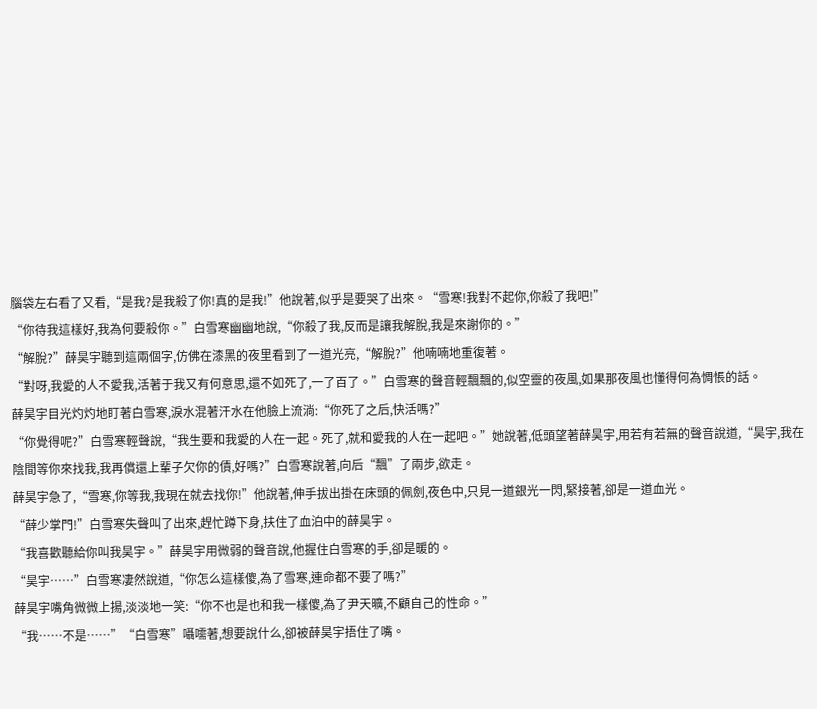腦袋左右看了又看,“是我?是我殺了你!真的是我!”他說著,似乎是要哭了出來。“雪寒!我對不起你,你殺了我吧!”
“你待我這樣好,我為何要殺你。”白雪寒幽幽地說,“你殺了我,反而是讓我解脫,我是來謝你的。”
“解脫?”薛昊宇聽到這兩個字,仿佛在漆黑的夜里看到了一道光亮,“解脫?”他喃喃地重復著。
“對呀,我愛的人不愛我,活著于我又有何意思,還不如死了,一了百了。”白雪寒的聲音輕飄飄的,似空靈的夜風,如果那夜風也懂得何為惆悵的話。
薛昊宇目光灼灼地盯著白雪寒,淚水混著汗水在他臉上流淌:“你死了之后,快活嗎?”
“你覺得呢?”白雪寒輕聲說,“我生要和我愛的人在一起。死了,就和愛我的人在一起吧。”她說著,低頭望著薛昊宇,用若有若無的聲音說道,“昊宇,我在陰間等你來找我,我再償還上輩子欠你的債,好嗎?”白雪寒說著,向后“飄”了兩步,欲走。
薛昊宇急了,“雪寒,你等我,我現在就去找你!”他說著,伸手拔出掛在床頭的佩劍,夜色中,只見一道銀光一閃,緊接著,卻是一道血光。
“薛少掌門!”白雪寒失聲叫了出來,趕忙蹲下身,扶住了血泊中的薛昊宇。
“我喜歡聽給你叫我昊宇。”薛昊宇用微弱的聲音說,他握住白雪寒的手,卻是暖的。
“昊宇……”白雪寒凄然說道,“你怎么這樣傻,為了雪寒,連命都不要了嗎?”
薛昊宇嘴角微微上揚,淡淡地一笑:“你不也是也和我一樣傻,為了尹天曠,不顧自己的性命。”
“我……不是……”“白雪寒”囁嚅著,想要說什么,卻被薛昊宇捂住了嘴。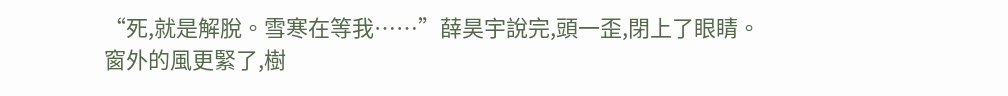“死,就是解脫。雪寒在等我……”薛昊宇說完,頭一歪,閉上了眼睛。
窗外的風更緊了,樹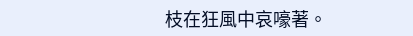枝在狂風中哀嚎著。